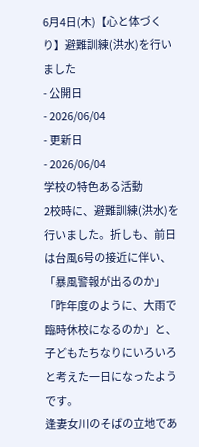6月4日(木)【心と体づくり】避難訓練(洪水)を行いました
- 公開日
- 2026/06/04
- 更新日
- 2026/06/04
学校の特色ある活動
2校時に、避難訓練(洪水)を行いました。折しも、前日は台風6号の接近に伴い、「暴風警報が出るのか」「昨年度のように、大雨で臨時休校になるのか」と、子どもたちなりにいろいろと考えた一日になったようです。
逢妻女川のそばの立地であ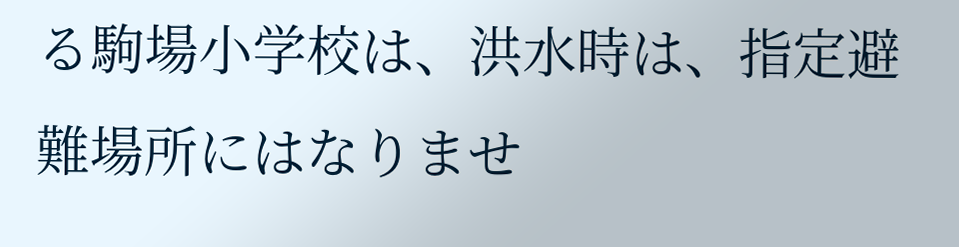る駒場小学校は、洪水時は、指定避難場所にはなりませ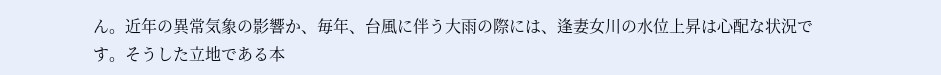ん。近年の異常気象の影響か、毎年、台風に伴う大雨の際には、逢妻女川の水位上昇は心配な状況です。そうした立地である本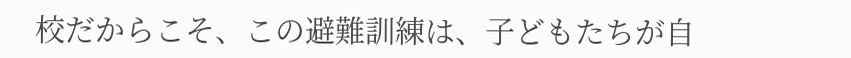校だからこそ、この避難訓練は、子どもたちが自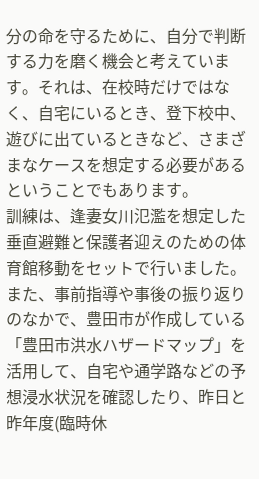分の命を守るために、自分で判断する力を磨く機会と考えています。それは、在校時だけではなく、自宅にいるとき、登下校中、遊びに出ているときなど、さまざまなケースを想定する必要があるということでもあります。
訓練は、逢妻女川氾濫を想定した垂直避難と保護者迎えのための体育館移動をセットで行いました。また、事前指導や事後の振り返りのなかで、豊田市が作成している「豊田市洪水ハザードマップ」を活用して、自宅や通学路などの予想浸水状況を確認したり、昨日と昨年度(臨時休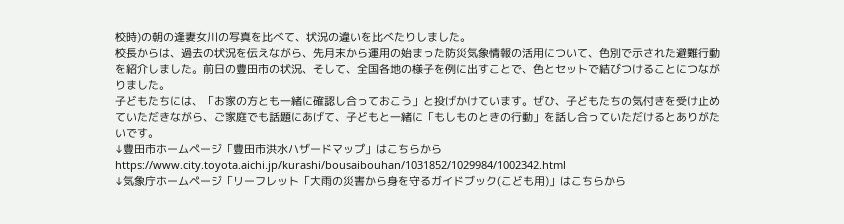校時)の朝の逢妻女川の写真を比べて、状況の違いを比べたりしました。
校長からは、過去の状況を伝えながら、先月末から運用の始まった防災気象情報の活用について、色別で示された避難行動を紹介しました。前日の豊田市の状況、そして、全国各地の様子を例に出すことで、色とセットで結びつけることにつながりました。
子どもたちには、「お家の方とも一緒に確認し合っておこう」と投げかけています。ぜひ、子どもたちの気付きを受け止めていただきながら、ご家庭でも話題にあげて、子どもと一緒に「もしものときの行動」を話し合っていただけるとありがたいです。
↓豊田市ホームページ「豊田市洪水ハザードマップ」はこちらから
https://www.city.toyota.aichi.jp/kurashi/bousaibouhan/1031852/1029984/1002342.html
↓気象庁ホームページ「リーフレット「大雨の災害から身を守るガイドブック(こども用)」はこちらから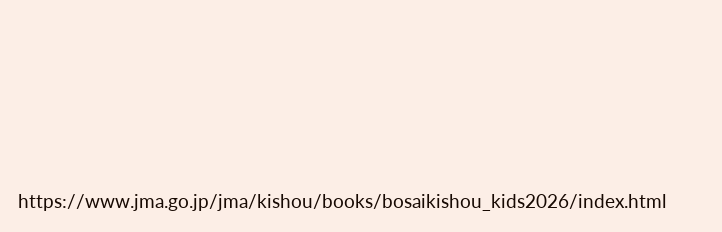https://www.jma.go.jp/jma/kishou/books/bosaikishou_kids2026/index.html